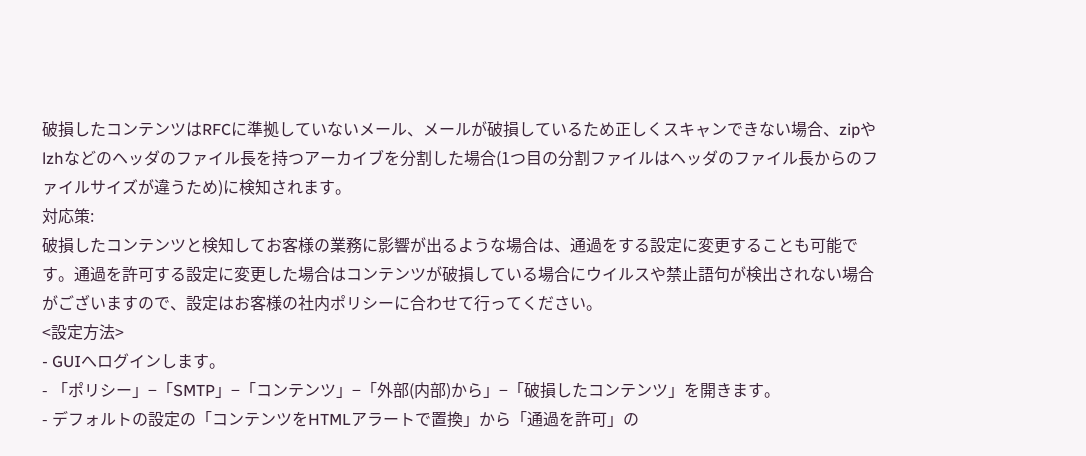破損したコンテンツはRFCに準拠していないメール、メールが破損しているため正しくスキャンできない場合、zipやlzhなどのヘッダのファイル長を持つアーカイブを分割した場合(1つ目の分割ファイルはヘッダのファイル長からのファイルサイズが違うため)に検知されます。
対応策:
破損したコンテンツと検知してお客様の業務に影響が出るような場合は、通過をする設定に変更することも可能です。通過を許可する設定に変更した場合はコンテンツが破損している場合にウイルスや禁止語句が検出されない場合がございますので、設定はお客様の社内ポリシーに合わせて行ってください。
<設定方法>
- GUIへログインします。
- 「ポリシー」−「SMTP」−「コンテンツ」−「外部(内部)から」−「破損したコンテンツ」を開きます。
- デフォルトの設定の「コンテンツをHTMLアラートで置換」から「通過を許可」の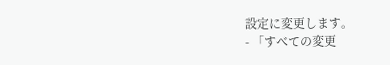設定に変更します。
- 「すべての変更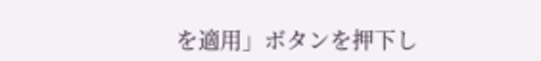を適用」ボタンを押下し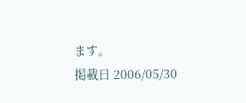ます。
掲載日 2006/05/30